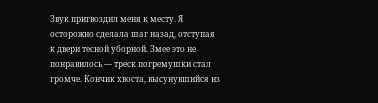Звук пригвоздил меня к месту. Я осторожно сделала шаг назад, отступая к двери тесной уборной. Змее это не понравилось — треск погремушки стал громче. Кончик хвоста, высунувшийся из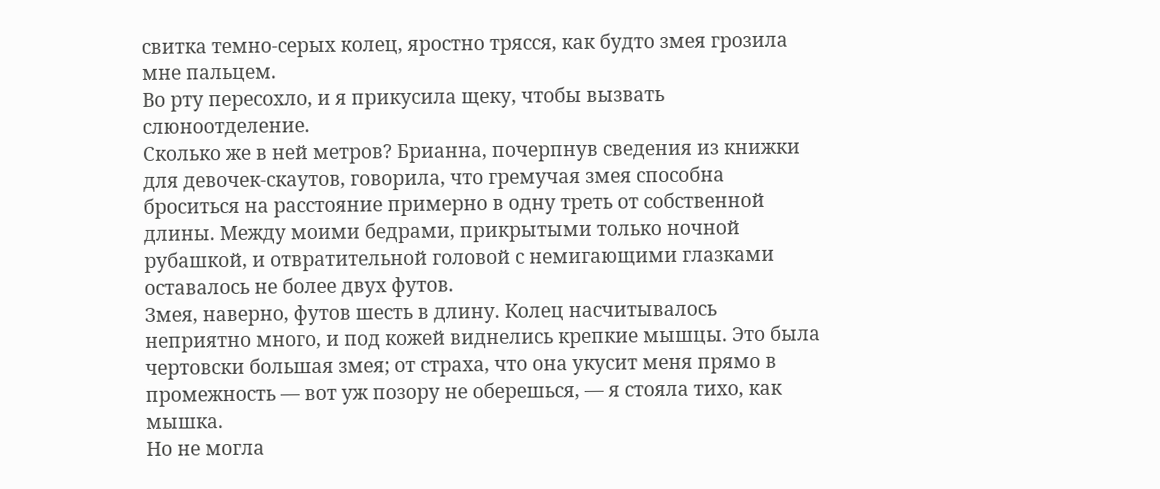свитка темно-серых колец, яростно трясся, как будто змея грозила мне пальцем.
Во рту пересохло, и я прикусила щеку, чтобы вызвать слюноотделение.
Сколько же в ней метров? Брианна, почерпнув сведения из книжки для девочек-скаутов, говорила, что гремучая змея способна броситься на расстояние примерно в одну треть от собственной длины. Между моими бедрами, прикрытыми только ночной рубашкой, и отвратительной головой с немигающими глазками оставалось не более двух футов.
Змея, наверно, футов шесть в длину. Колец насчитывалось неприятно много, и под кожей виднелись крепкие мышцы. Это была чертовски большая змея; от страха, что она укусит меня прямо в промежность — вот уж позору не оберешься, — я стояла тихо, как мышка.
Но не могла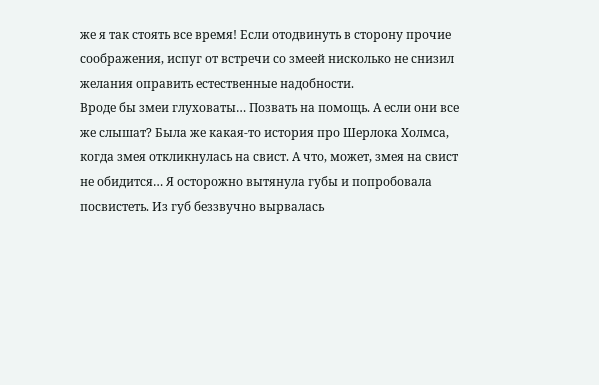же я так стоять все время! Если отодвинуть в сторону прочие соображения, испуг от встречи со змеей нисколько не снизил желания оправить естественные надобности.
Вроде бы змеи глуховаты… Позвать на помощь. А если они все же слышат? Была же какая-то история про Шерлока Холмса, когда змея откликнулась на свист. А что, может, змея на свист не обидится… Я осторожно вытянула губы и попробовала посвистеть. Из губ беззвучно вырвалась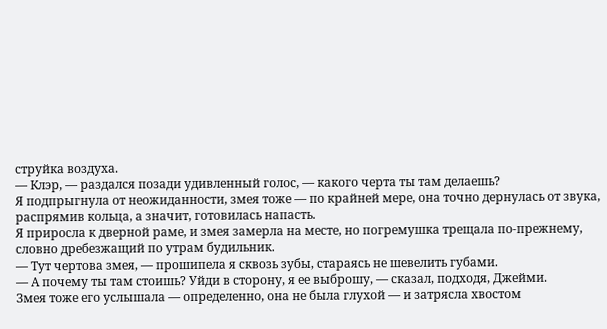струйка воздуха.
— Клэр, — раздался позади удивленный голос, — какого черта ты там делаешь?
Я подпрыгнула от неожиданности, змея тоже — по крайней мере, она точно дернулась от звука, распрямив кольца, а значит, готовилась напасть.
Я приросла к дверной раме, и змея замерла на месте, но погремушка трещала по-прежнему, словно дребезжащий по утрам будильник.
— Тут чертова змея, — прошипела я сквозь зубы, стараясь не шевелить губами.
— А почему ты там стоишь? Уйди в сторону, я ее выброшу, — сказал, подходя, Джейми.
Змея тоже его услышала — определенно, она не была глухой — и затрясла хвостом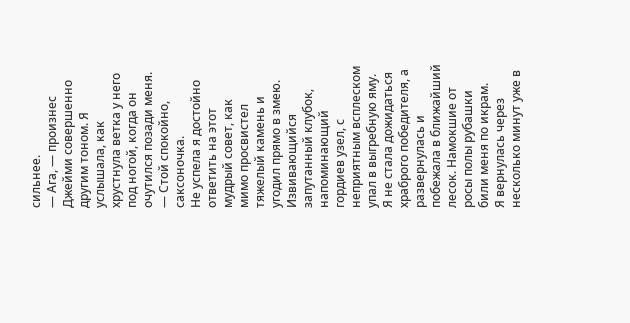сильнее.
— Ага, — произнес Джейми совершенно другим тоном. Я услышала, как хрустнула ветка у него под ногой, когда он очутился позади меня. — Стой спокойно, саксоночка.
Не успела я достойно ответить на этот мудрый совет, как мимо просвистел тяжелый камень и угодил прямо в змею. Извивающийся запутанный клубок, напоминающий гордиев узел, с неприятным всплеском упал в выгребную яму.
Я не стала дожидаться храброго победителя, а развернулась и побежала в ближайший лесок. Намокшие от росы полы рубашки били меня по икрам.
Я вернулась через несколько минут уже в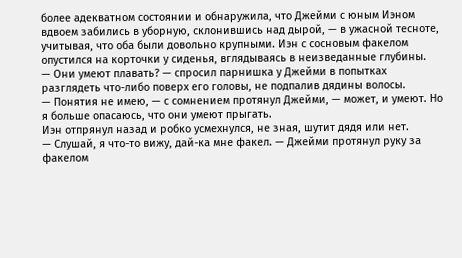более адекватном состоянии и обнаружила, что Джейми с юным Иэном вдвоем забились в уборную, склонившись над дырой, — в ужасной тесноте, учитывая, что оба были довольно крупными. Иэн с сосновым факелом опустился на корточки у сиденья, вглядываясь в неизведанные глубины.
— Они умеют плавать? — спросил парнишка у Джейми в попытках разглядеть что-либо поверх его головы, не подпалив дядины волосы.
— Понятия не имею, — с сомнением протянул Джейми, — может, и умеют. Но я больше опасаюсь, что они умеют прыгать.
Иэн отпрянул назад и робко усмехнулся, не зная, шутит дядя или нет.
— Слушай, я что-то вижу, дай-ка мне факел. — Джейми протянул руку за факелом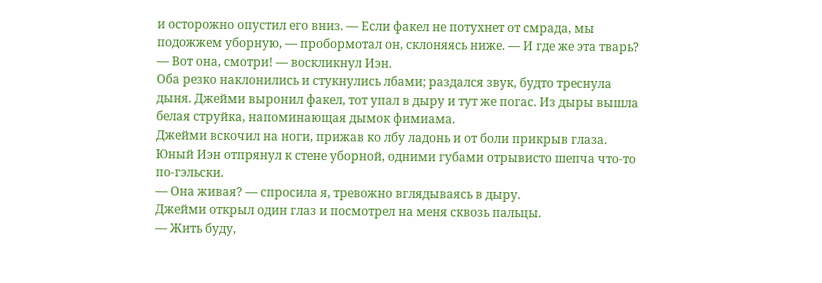и осторожно опустил его вниз. — Если факел не потухнет от смрада, мы подожжем уборную, — пробормотал он, склоняясь ниже. — И где же эта тварь?
— Вот она, смотри! — воскликнул Иэн.
Оба резко наклонились и стукнулись лбами; раздался звук, будто треснула дыня. Джейми выронил факел, тот упал в дыру и тут же погас. Из дыры вышла белая струйка, напоминающая дымок фимиама.
Джейми вскочил на ноги, прижав ко лбу ладонь и от боли прикрыв глаза. Юный Иэн отпрянул к стене уборной, одними губами отрывисто шепча что-то по-гэльски.
— Она живая? — спросила я, тревожно вглядываясь в дыру.
Джейми открыл один глаз и посмотрел на меня сквозь пальцы.
— Жить буду,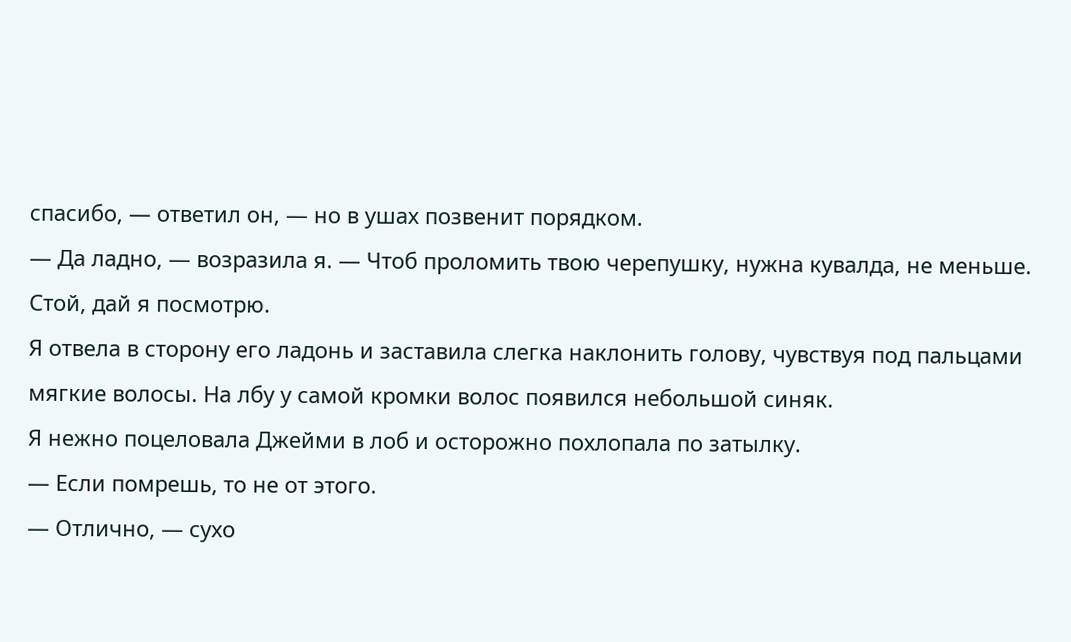спасибо, — ответил он, — но в ушах позвенит порядком.
— Да ладно, — возразила я. — Чтоб проломить твою черепушку, нужна кувалда, не меньше. Стой, дай я посмотрю.
Я отвела в сторону его ладонь и заставила слегка наклонить голову, чувствуя под пальцами мягкие волосы. На лбу у самой кромки волос появился небольшой синяк.
Я нежно поцеловала Джейми в лоб и осторожно похлопала по затылку.
— Если помрешь, то не от этого.
— Отлично, — сухо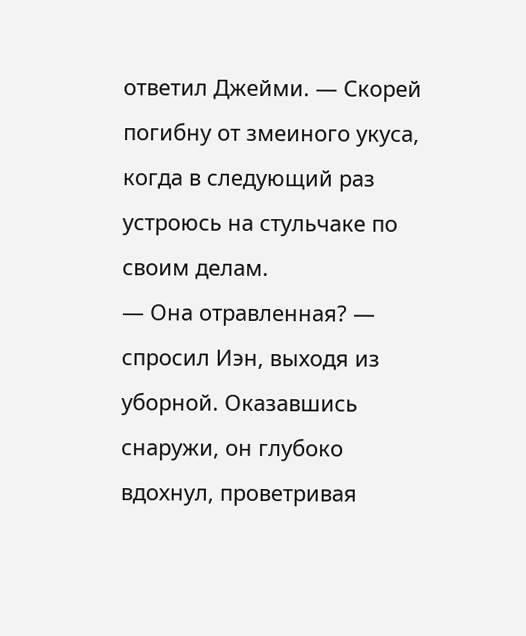ответил Джейми. — Скорей погибну от змеиного укуса, когда в следующий раз устроюсь на стульчаке по своим делам.
— Она отравленная? — спросил Иэн, выходя из уборной. Оказавшись снаружи, он глубоко вдохнул, проветривая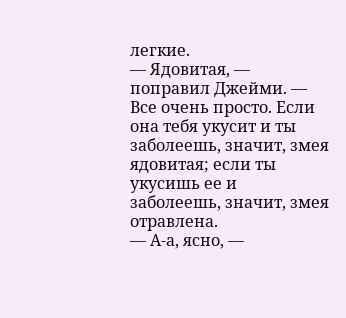легкие.
— Ядовитая, — поправил Джейми. — Все очень просто. Если она тебя укусит и ты заболеешь, значит, змея ядовитая; если ты укусишь ее и заболеешь, значит, змея отравлена.
— А-а, ясно, —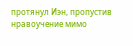протянул Иэн, пропустив нравоучение мимо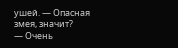ушей. — Опасная змея, значит?
— Очень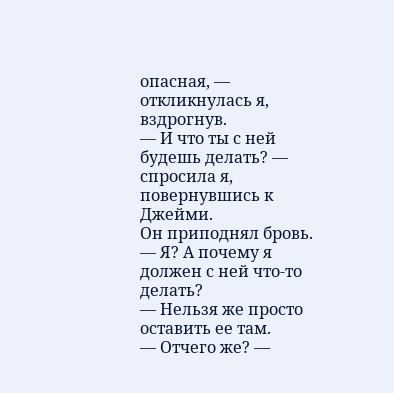опасная, — откликнулась я, вздрогнув.
— И что ты с ней будешь делать? — спросила я, повернувшись к Джейми.
Он приподнял бровь.
— Я? А почему я должен с ней что-то делать?
— Нельзя же просто оставить ее там.
— Отчего же? —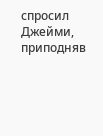спросил Джейми, приподняв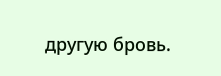другую бровь.